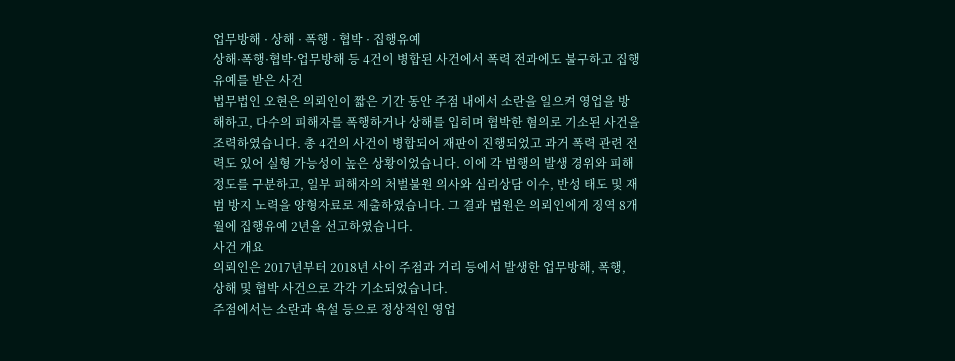업무방해 · 상해 · 폭행 · 협박 · 집행유예
상해·폭행·협박·업무방해 등 4건이 병합된 사건에서 폭력 전과에도 불구하고 집행유예를 받은 사건
법무법인 오현은 의뢰인이 짧은 기간 동안 주점 내에서 소란을 일으켜 영업을 방해하고, 다수의 피해자를 폭행하거나 상해를 입히며 협박한 혐의로 기소된 사건을 조력하였습니다. 총 4건의 사건이 병합되어 재판이 진행되었고 과거 폭력 관련 전력도 있어 실형 가능성이 높은 상황이었습니다. 이에 각 범행의 발생 경위와 피해 정도를 구분하고, 일부 피해자의 처벌불원 의사와 심리상담 이수, 반성 태도 및 재범 방지 노력을 양형자료로 제출하였습니다. 그 결과 법원은 의뢰인에게 징역 8개월에 집행유예 2년을 선고하였습니다.
사건 개요
의뢰인은 2017년부터 2018년 사이 주점과 거리 등에서 발생한 업무방해, 폭행, 상해 및 협박 사건으로 각각 기소되었습니다.
주점에서는 소란과 욕설 등으로 정상적인 영업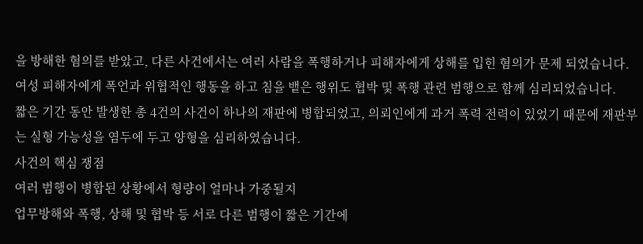을 방해한 혐의를 받았고, 다른 사건에서는 여러 사람을 폭행하거나 피해자에게 상해를 입힌 혐의가 문제 되었습니다.
여성 피해자에게 폭언과 위협적인 행동을 하고 침을 뱉은 행위도 협박 및 폭행 관련 범행으로 함께 심리되었습니다.
짧은 기간 동안 발생한 총 4건의 사건이 하나의 재판에 병합되었고, 의뢰인에게 과거 폭력 전력이 있었기 때문에 재판부는 실형 가능성을 염두에 두고 양형을 심리하였습니다.
사건의 핵심 쟁점
여러 범행이 병합된 상황에서 형량이 얼마나 가중될지
업무방해와 폭행, 상해 및 협박 등 서로 다른 범행이 짧은 기간에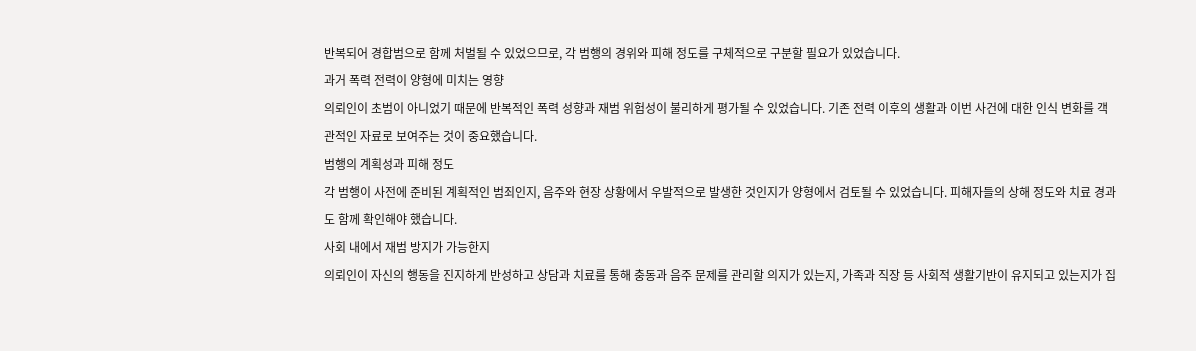반복되어 경합범으로 함께 처벌될 수 있었으므로, 각 범행의 경위와 피해 정도를 구체적으로 구분할 필요가 있었습니다.
과거 폭력 전력이 양형에 미치는 영향
의뢰인이 초범이 아니었기 때문에 반복적인 폭력 성향과 재범 위험성이 불리하게 평가될 수 있었습니다. 기존 전력 이후의 생활과 이번 사건에 대한 인식 변화를 객관적인 자료로 보여주는 것이 중요했습니다.
범행의 계획성과 피해 정도
각 범행이 사전에 준비된 계획적인 범죄인지, 음주와 현장 상황에서 우발적으로 발생한 것인지가 양형에서 검토될 수 있었습니다. 피해자들의 상해 정도와 치료 경과도 함께 확인해야 했습니다.
사회 내에서 재범 방지가 가능한지
의뢰인이 자신의 행동을 진지하게 반성하고 상담과 치료를 통해 충동과 음주 문제를 관리할 의지가 있는지, 가족과 직장 등 사회적 생활기반이 유지되고 있는지가 집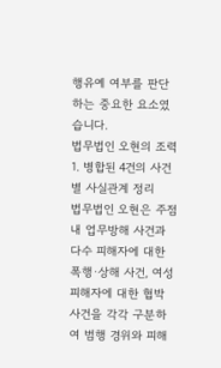행유예 여부를 판단하는 중요한 요소였습니다.
법무법인 오현의 조력
1. 병합된 4건의 사건별 사실관계 정리
법무법인 오현은 주점 내 업무방해 사건과 다수 피해자에 대한 폭행·상해 사건, 여성 피해자에 대한 협박 사건을 각각 구분하여 범행 경위와 피해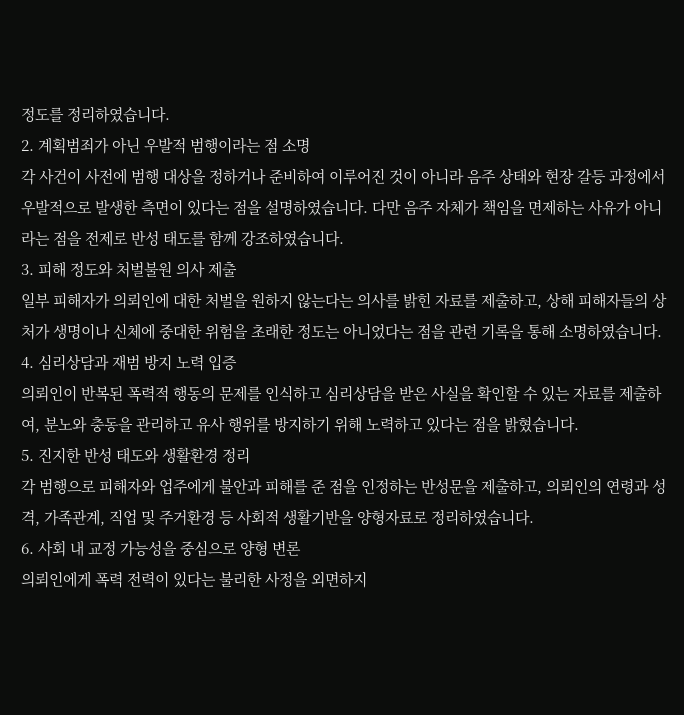정도를 정리하였습니다.
2. 계획범죄가 아닌 우발적 범행이라는 점 소명
각 사건이 사전에 범행 대상을 정하거나 준비하여 이루어진 것이 아니라 음주 상태와 현장 갈등 과정에서 우발적으로 발생한 측면이 있다는 점을 설명하였습니다. 다만 음주 자체가 책임을 면제하는 사유가 아니라는 점을 전제로 반성 태도를 함께 강조하였습니다.
3. 피해 정도와 처벌불원 의사 제출
일부 피해자가 의뢰인에 대한 처벌을 원하지 않는다는 의사를 밝힌 자료를 제출하고, 상해 피해자들의 상처가 생명이나 신체에 중대한 위험을 초래한 정도는 아니었다는 점을 관련 기록을 통해 소명하였습니다.
4. 심리상담과 재범 방지 노력 입증
의뢰인이 반복된 폭력적 행동의 문제를 인식하고 심리상담을 받은 사실을 확인할 수 있는 자료를 제출하여, 분노와 충동을 관리하고 유사 행위를 방지하기 위해 노력하고 있다는 점을 밝혔습니다.
5. 진지한 반성 태도와 생활환경 정리
각 범행으로 피해자와 업주에게 불안과 피해를 준 점을 인정하는 반성문을 제출하고, 의뢰인의 연령과 성격, 가족관계, 직업 및 주거환경 등 사회적 생활기반을 양형자료로 정리하였습니다.
6. 사회 내 교정 가능성을 중심으로 양형 변론
의뢰인에게 폭력 전력이 있다는 불리한 사정을 외면하지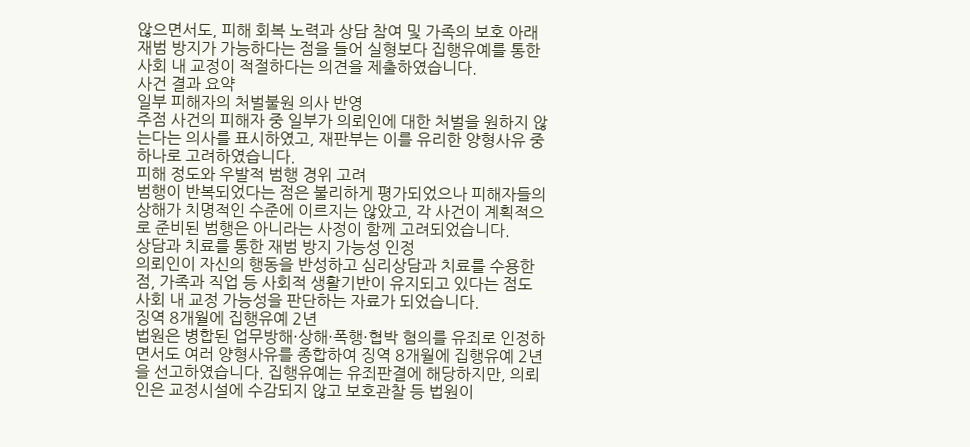않으면서도, 피해 회복 노력과 상담 참여 및 가족의 보호 아래 재범 방지가 가능하다는 점을 들어 실형보다 집행유예를 통한 사회 내 교정이 적절하다는 의견을 제출하였습니다.
사건 결과 요약
일부 피해자의 처벌불원 의사 반영
주점 사건의 피해자 중 일부가 의뢰인에 대한 처벌을 원하지 않는다는 의사를 표시하였고, 재판부는 이를 유리한 양형사유 중 하나로 고려하였습니다.
피해 정도와 우발적 범행 경위 고려
범행이 반복되었다는 점은 불리하게 평가되었으나 피해자들의 상해가 치명적인 수준에 이르지는 않았고, 각 사건이 계획적으로 준비된 범행은 아니라는 사정이 함께 고려되었습니다.
상담과 치료를 통한 재범 방지 가능성 인정
의뢰인이 자신의 행동을 반성하고 심리상담과 치료를 수용한 점, 가족과 직업 등 사회적 생활기반이 유지되고 있다는 점도 사회 내 교정 가능성을 판단하는 자료가 되었습니다.
징역 8개월에 집행유예 2년
법원은 병합된 업무방해·상해·폭행·협박 혐의를 유죄로 인정하면서도 여러 양형사유를 종합하여 징역 8개월에 집행유예 2년을 선고하였습니다. 집행유예는 유죄판결에 해당하지만, 의뢰인은 교정시설에 수감되지 않고 보호관찰 등 법원이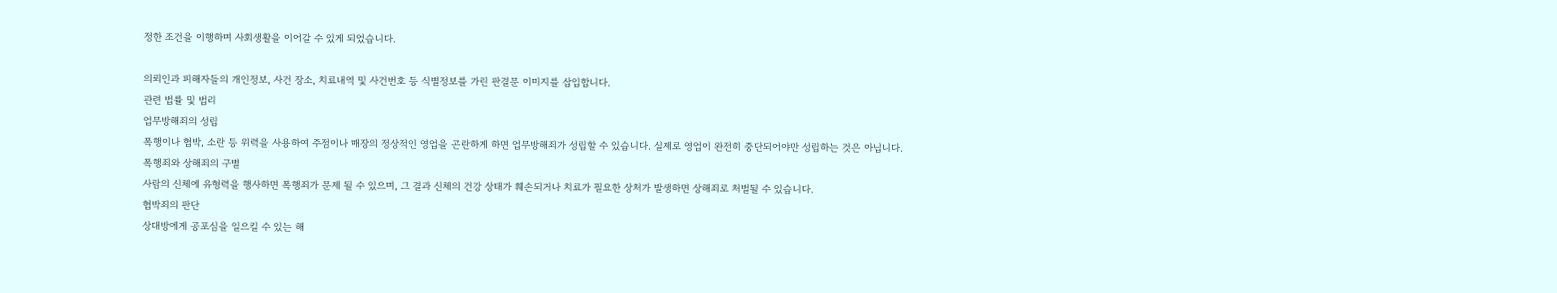정한 조건을 이행하며 사회생활을 이어갈 수 있게 되었습니다.

의뢰인과 피해자들의 개인정보, 사건 장소, 치료내역 및 사건번호 등 식별정보를 가린 판결문 이미지를 삽입합니다.
관련 법률 및 법리
업무방해죄의 성립
폭행이나 협박, 소란 등 위력을 사용하여 주점이나 매장의 정상적인 영업을 곤란하게 하면 업무방해죄가 성립할 수 있습니다. 실제로 영업이 완전히 중단되어야만 성립하는 것은 아닙니다.
폭행죄와 상해죄의 구별
사람의 신체에 유형력을 행사하면 폭행죄가 문제 될 수 있으며, 그 결과 신체의 건강 상태가 훼손되거나 치료가 필요한 상처가 발생하면 상해죄로 처벌될 수 있습니다.
협박죄의 판단
상대방에게 공포심을 일으킬 수 있는 해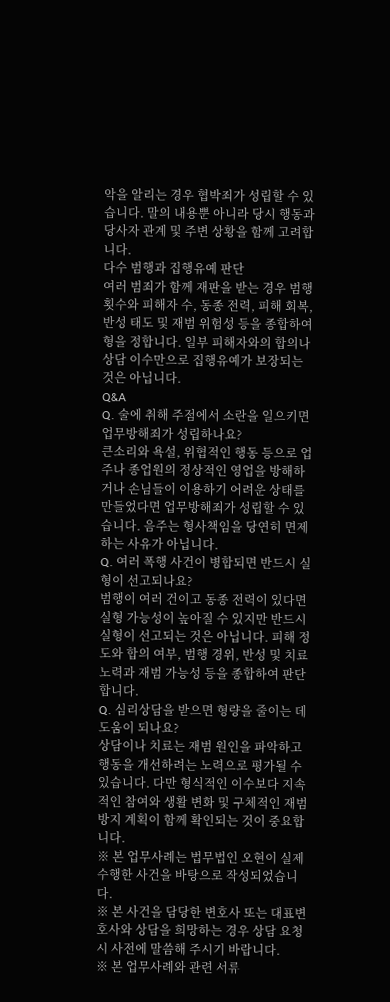악을 알리는 경우 협박죄가 성립할 수 있습니다. 말의 내용뿐 아니라 당시 행동과 당사자 관계 및 주변 상황을 함께 고려합니다.
다수 범행과 집행유예 판단
여러 범죄가 함께 재판을 받는 경우 범행 횟수와 피해자 수, 동종 전력, 피해 회복, 반성 태도 및 재범 위험성 등을 종합하여 형을 정합니다. 일부 피해자와의 합의나 상담 이수만으로 집행유예가 보장되는 것은 아닙니다.
Q&A
Q. 술에 취해 주점에서 소란을 일으키면 업무방해죄가 성립하나요?
큰소리와 욕설, 위협적인 행동 등으로 업주나 종업원의 정상적인 영업을 방해하거나 손님들이 이용하기 어려운 상태를 만들었다면 업무방해죄가 성립할 수 있습니다. 음주는 형사책임을 당연히 면제하는 사유가 아닙니다.
Q. 여러 폭행 사건이 병합되면 반드시 실형이 선고되나요?
범행이 여러 건이고 동종 전력이 있다면 실형 가능성이 높아질 수 있지만 반드시 실형이 선고되는 것은 아닙니다. 피해 정도와 합의 여부, 범행 경위, 반성 및 치료 노력과 재범 가능성 등을 종합하여 판단합니다.
Q. 심리상담을 받으면 형량을 줄이는 데 도움이 되나요?
상담이나 치료는 재범 원인을 파악하고 행동을 개선하려는 노력으로 평가될 수 있습니다. 다만 형식적인 이수보다 지속적인 참여와 생활 변화 및 구체적인 재범 방지 계획이 함께 확인되는 것이 중요합니다.
※ 본 업무사례는 법무법인 오현이 실제 수행한 사건을 바탕으로 작성되었습니다.
※ 본 사건을 담당한 변호사 또는 대표변호사와 상담을 희망하는 경우 상담 요청 시 사전에 말씀해 주시기 바랍니다.
※ 본 업무사례와 관련 서류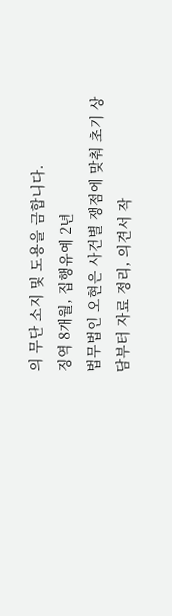의 무단 소지 및 도용을 금합니다.
징역 8개월, 집행유예 2년
법무법인 오현은 사건별 쟁점에 맞춰 초기 상담부터 자료 정리, 의견서 작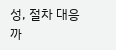성, 절차 대응까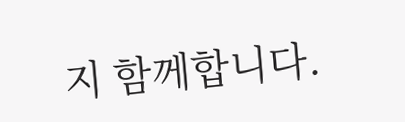지 함께합니다.